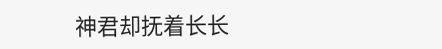神君却抚着长长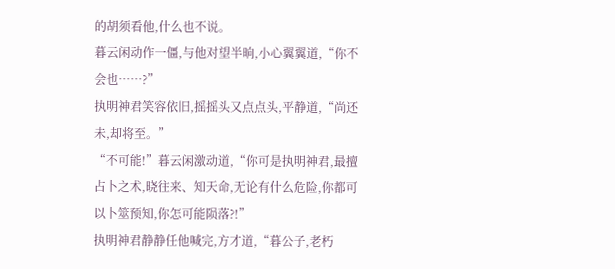的胡须看他,什么也不说。
暮云闲动作一僵,与他对望半晌,小心翼翼道,“你不会也……?”
执明神君笑容依旧,摇摇头又点点头,平静道,“尚还未,却将至。”
“不可能!”暮云闲激动道,“你可是执明神君,最擅占卜之术,晓往来、知天命,无论有什么危险,你都可以卜筮预知,你怎可能陨落?!”
执明神君静静任他喊完,方才道,“暮公子,老朽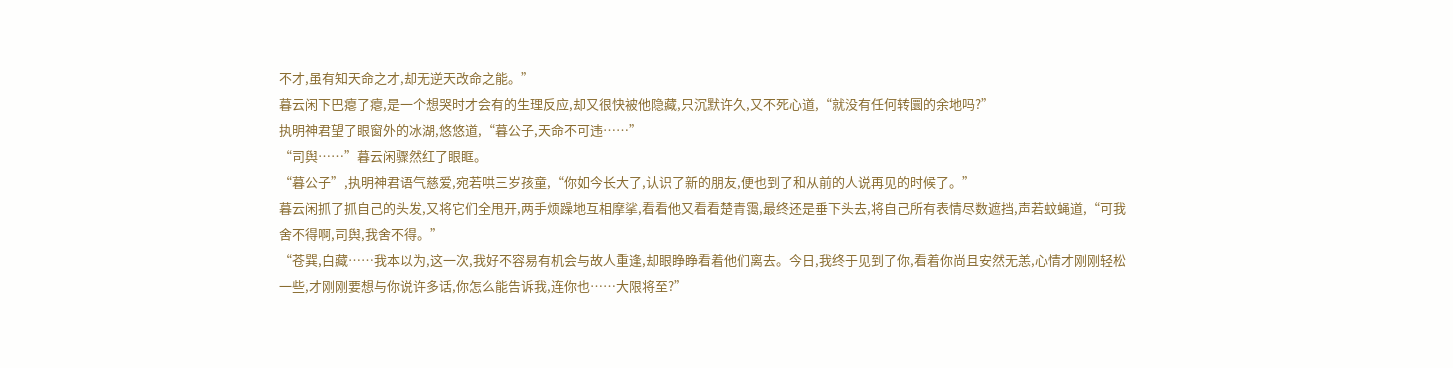不才,虽有知天命之才,却无逆天改命之能。”
暮云闲下巴瘪了瘪,是一个想哭时才会有的生理反应,却又很快被他隐藏,只沉默许久,又不死心道,“就没有任何转圜的余地吗?”
执明神君望了眼窗外的冰湖,悠悠道,“暮公子,天命不可违……”
“司舆……”暮云闲骤然红了眼眶。
“暮公子”,执明神君语气慈爱,宛若哄三岁孩童,“你如今长大了,认识了新的朋友,便也到了和从前的人说再见的时候了。”
暮云闲抓了抓自己的头发,又将它们全甩开,两手烦躁地互相摩挲,看看他又看看楚青霭,最终还是垂下头去,将自己所有表情尽数遮挡,声若蚊蝇道,“可我舍不得啊,司舆,我舍不得。”
“苍巽,白藏……我本以为,这一次,我好不容易有机会与故人重逢,却眼睁睁看着他们离去。今日,我终于见到了你,看着你尚且安然无恙,心情才刚刚轻松一些,才刚刚要想与你说许多话,你怎么能告诉我,连你也……大限将至?”